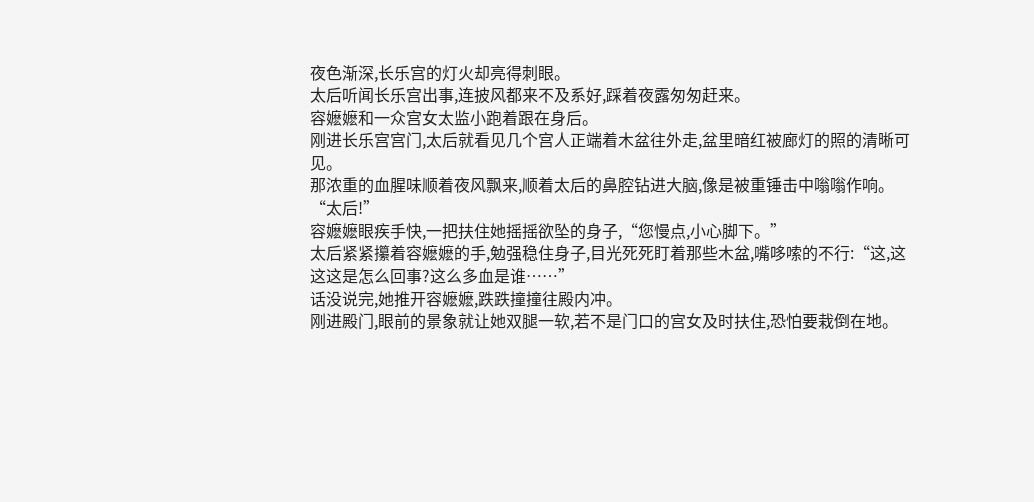夜色渐深,长乐宫的灯火却亮得刺眼。
太后听闻长乐宫出事,连披风都来不及系好,踩着夜露匆匆赶来。
容嬷嬷和一众宫女太监小跑着跟在身后。
刚进长乐宫宫门,太后就看见几个宫人正端着木盆往外走,盆里暗红被廊灯的照的清晰可见。
那浓重的血腥味顺着夜风飘来,顺着太后的鼻腔钻进大脑,像是被重锤击中嗡嗡作响。
“太后!”
容嬷嬷眼疾手快,一把扶住她摇摇欲坠的身子,“您慢点,小心脚下。”
太后紧紧攥着容嬷嬷的手,勉强稳住身子,目光死死盯着那些木盆,嘴哆嗦的不行:“这,这这这是怎么回事?这么多血是谁……”
话没说完,她推开容嬷嬷,跌跌撞撞往殿内冲。
刚进殿门,眼前的景象就让她双腿一软,若不是门口的宫女及时扶住,恐怕要栽倒在地。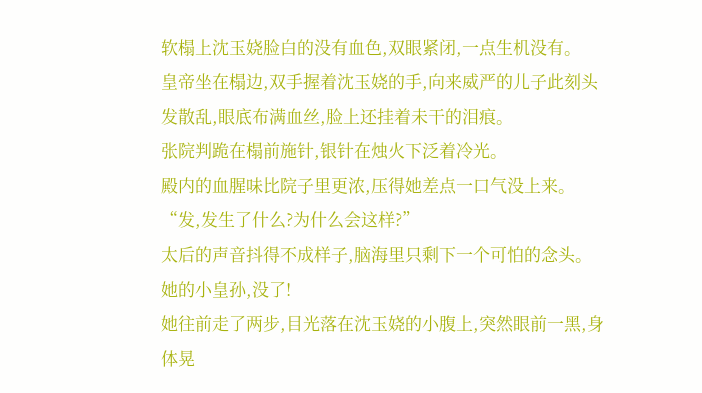软榻上沈玉娆脸白的没有血色,双眼紧闭,一点生机没有。
皇帝坐在榻边,双手握着沈玉娆的手,向来威严的儿子此刻头发散乱,眼底布满血丝,脸上还挂着未干的泪痕。
张院判跪在榻前施针,银针在烛火下泛着冷光。
殿内的血腥味比院子里更浓,压得她差点一口气没上来。
“发,发生了什么?为什么会这样?”
太后的声音抖得不成样子,脑海里只剩下一个可怕的念头。
她的小皇孙,没了!
她往前走了两步,目光落在沈玉娆的小腹上,突然眼前一黑,身体晃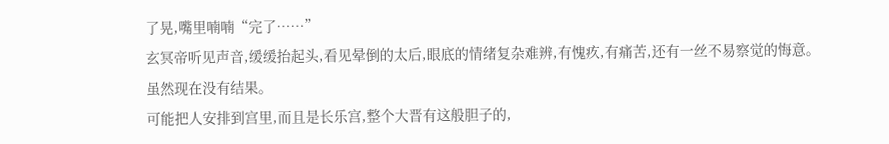了晃,嘴里喃喃“完了……”
玄冥帝听见声音,缓缓抬起头,看见晕倒的太后,眼底的情绪复杂难辨,有愧疚,有痛苦,还有一丝不易察觉的悔意。
虽然现在没有结果。
可能把人安排到宫里,而且是长乐宫,整个大晋有这般胆子的,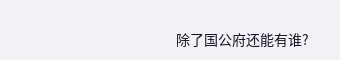除了国公府还能有谁?